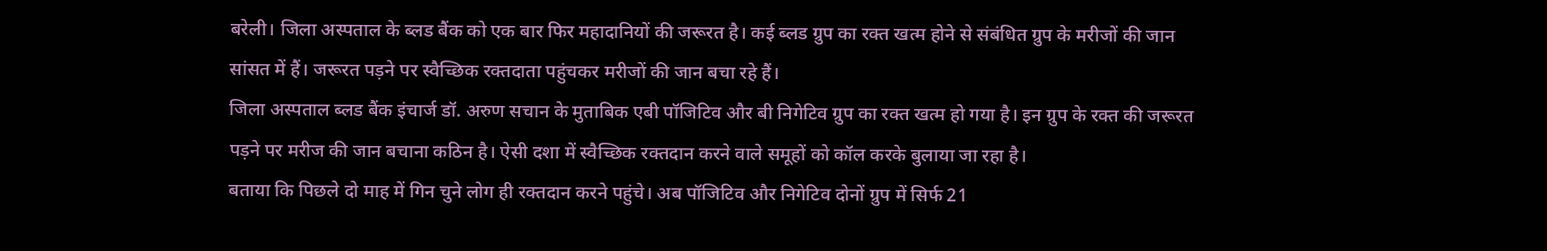बरेली। जिला अस्पताल के ब्लड बैंक को एक बार फिर महादानियों की जरूरत है। कई ब्लड ग्रुप का रक्त खत्म होने से संबंधित ग्रुप के मरीजों की जान सांसत में हैं। जरूरत पड़ने पर स्वैच्छिक रक्तदाता पहुंचकर मरीजों की जान बचा रहे हैं।
जिला अस्पताल ब्लड बैंक इंचार्ज डॉ. अरुण सचान के मुताबिक एबी पॉजिटिव और बी निगेटिव ग्रुप का रक्त खत्म हो गया है। इन ग्रुप के रक्त की जरूरत पड़ने पर मरीज की जान बचाना कठिन है। ऐसी दशा में स्वैच्छिक रक्तदान करने वाले समूहों को कॉल करके बुलाया जा रहा है।
बताया कि पिछले दो माह में गिन चुने लोग ही रक्तदान करने पहुंचे। अब पॉजिटिव और निगेटिव दोनों ग्रुप में सिर्फ 21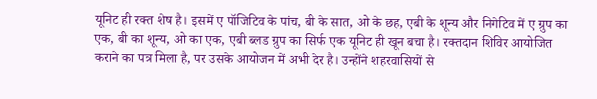यूनिट ही रक्त शेष है। इसमें ए पॉजिटिव के पांच, बी के सात, ओ के छह, एबी के शून्य और निगेटिव में ए ग्रुप का एक, बी का शून्य, ओ का एक, एबी ब्लड ग्रुप का सिर्फ एक यूनिट ही खून बचा है। रक्तदान शिविर आयोजित कराने का पत्र मिला है, पर उसके आयोजन में अभी देर है। उन्होंने शहरवासियों से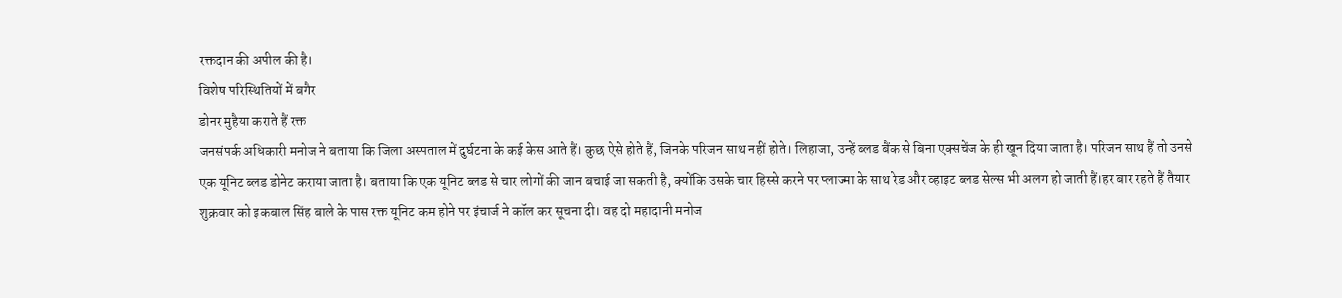रक्तदान की अपील की है।
विशेष परिस्थितियों में बगैर
डोनर मुहैया कराते हैं रक्त
जनसंपर्क अधिकारी मनोज ने बताया कि जिला अस्पताल में दुर्घटना के कई केस आते हैं। कुछ ऐसे होते हैं, जिनके परिजन साथ नहीं होते। लिहाजा, उन्हें ब्लड बैंक से बिना एक्सचेंज के ही खून दिया जाता है। परिजन साथ हैं तो उनसे एक यूनिट ब्लड डोनेट कराया जाता है। बताया कि एक यूनिट ब्लड से चार लोगों की जान बचाई जा सकती है, क्योंकि उसके चार हिस्से करने पर प्लाज्मा के साथ रेड और व्हाइट ब्लड सेल्स भी अलग हो जाती हैं।हर बार रहते हैं तैयार
शुक्रवार को इकबाल सिंह बाले के पास रक्त यूनिट कम होने पर इंचार्ज ने कॉल कर सूचना दी। वह दो महादानी मनोज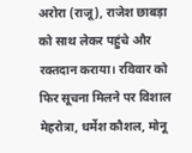अरोरा (राजू), राजेश छाबड़ा को साथ लेकर पहुंचे और रक्तदान कराया। रविवार को फिर सूचना मिलने पर विशाल मेहरोत्रा, धर्मेश कौशल, मोनू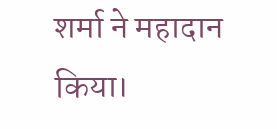शर्मा ने महादान किया।